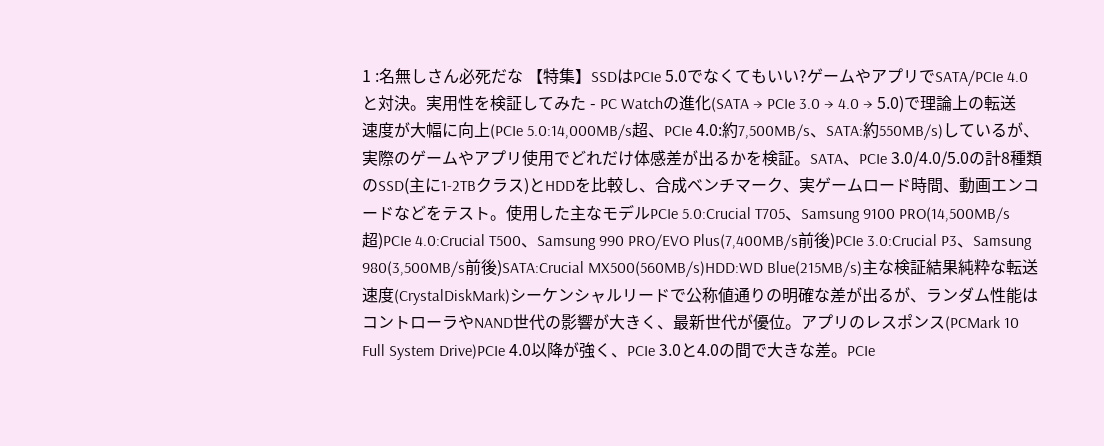1 :名無しさん必死だな 【特集】SSDはPCIe 5.0でなくてもいい?ゲームやアプリでSATA/PCIe 4.0と対決。実用性を検証してみた - PC Watchの進化(SATA → PCIe 3.0 → 4.0 → 5.0)で理論上の転送速度が大幅に向上(PCIe 5.0:14,000MB/s超、PCIe 4.0:約7,500MB/s、SATA:約550MB/s)しているが、実際のゲームやアプリ使用でどれだけ体感差が出るかを検証。SATA、PCIe 3.0/4.0/5.0の計8種類のSSD(主に1-2TBクラス)とHDDを比較し、合成ベンチマーク、実ゲームロード時間、動画エンコードなどをテスト。使用した主なモデルPCIe 5.0:Crucial T705、Samsung 9100 PRO(14,500MB/s超)PCIe 4.0:Crucial T500、Samsung 990 PRO/EVO Plus(7,400MB/s前後)PCIe 3.0:Crucial P3、Samsung 980(3,500MB/s前後)SATA:Crucial MX500(560MB/s)HDD:WD Blue(215MB/s)主な検証結果純粋な転送速度(CrystalDiskMark)シーケンシャルリードで公称値通りの明確な差が出るが、ランダム性能はコントローラやNAND世代の影響が大きく、最新世代が優位。アプリのレスポンス(PCMark 10 Full System Drive)PCIe 4.0以降が強く、PCIe 3.0と4.0の間で大きな差。PCIe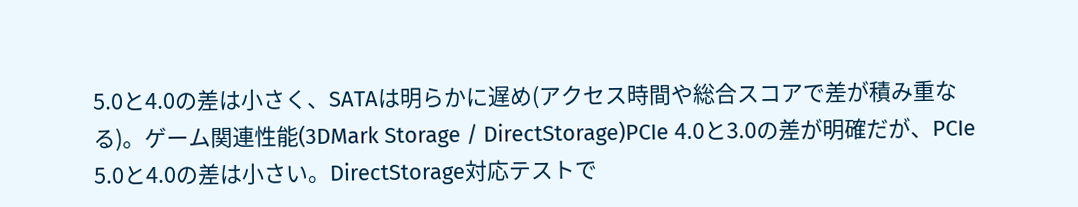5.0と4.0の差は小さく、SATAは明らかに遅め(アクセス時間や総合スコアで差が積み重なる)。ゲーム関連性能(3DMark Storage / DirectStorage)PCIe 4.0と3.0の差が明確だが、PCIe 5.0と4.0の差は小さい。DirectStorage対応テストで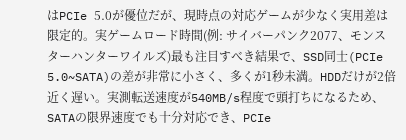はPCIe 5.0が優位だが、現時点の対応ゲームが少なく実用差は限定的。実ゲームロード時間(例: サイバーパンク2077、モンスターハンターワイルズ)最も注目すべき結果で、SSD同士(PCIe 5.0~SATA)の差が非常に小さく、多くが1秒未満。HDDだけが2倍近く遅い。実測転送速度が540MB/s程度で頭打ちになるため、SATAの限界速度でも十分対応でき、PCIe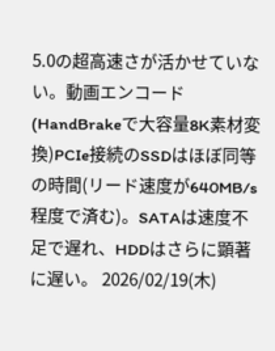5.0の超高速さが活かせていない。動画エンコード(HandBrakeで大容量8K素材変換)PCIe接続のSSDはほぼ同等の時間(リード速度が640MB/s程度で済む)。SATAは速度不足で遅れ、HDDはさらに顕著に遅い。 2026/02/19(木)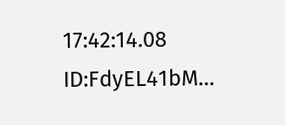17:42:14.08 ID:FdyEL41bM…